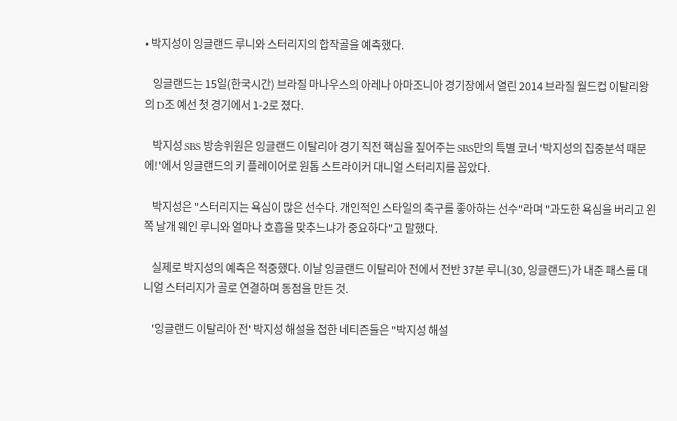• 박지성이 잉글랜드 루니와 스터리지의 합작골을 예측했다.

    잉글랜드는 15일(한국시간) 브라질 마나우스의 아레나 아마조니아 경기장에서 열린 2014 브라질 월드컵 이탈리왕의 D조 예선 첫 경기에서 1-2로 졌다.

    박지성 SBS 방송위원은 잉글랜드 이탈리아 경기 직전 핵심을 짚어주는 SBS만의 특별 코너 '박지성의 집중분석 때문에!'에서 잉글랜드의 키 플레이어로 원톱 스트라이커 대니얼 스터리지를 꼽았다.

    박지성은 "스터리지는 욕심이 많은 선수다. 개인적인 스타일의 축구를 좋아하는 선수"라며 "과도한 욕심을 버리고 왼쪽 날개 웨인 루니와 얼마나 호흡을 맞추느냐가 중요하다"고 말했다.

    실제로 박지성의 예측은 적중했다. 이날 잉글랜드 이탈리아 전에서 전반 37분 루니(30, 잉글랜드)가 내준 패스를 대니얼 스터리지가 골로 연결하며 동점을 만든 것.

    '잉글랜드 이탈리아 전' 박지성 해설을 접한 네티즌들은 "박지성 해설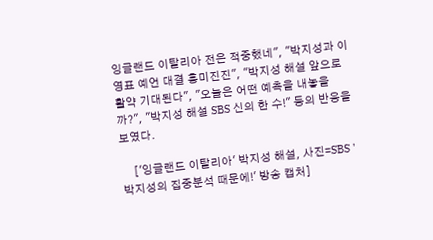잉글랜드 이탈리아 전은 적중했네", "박지성과 이영표 예언 대결 흥미진진", "박지성 해설 앞으로 활약 기대된다", "오늘은 어떤 예측을 내놓을까?", "박지성 해설 SBS 신의 한 수!" 등의 반응을 보였다.

    ['잉글랜드 이탈리아' 박지성 해설, 사진=SBS '박지성의 집중분석 때문에!' 방송 캡처]